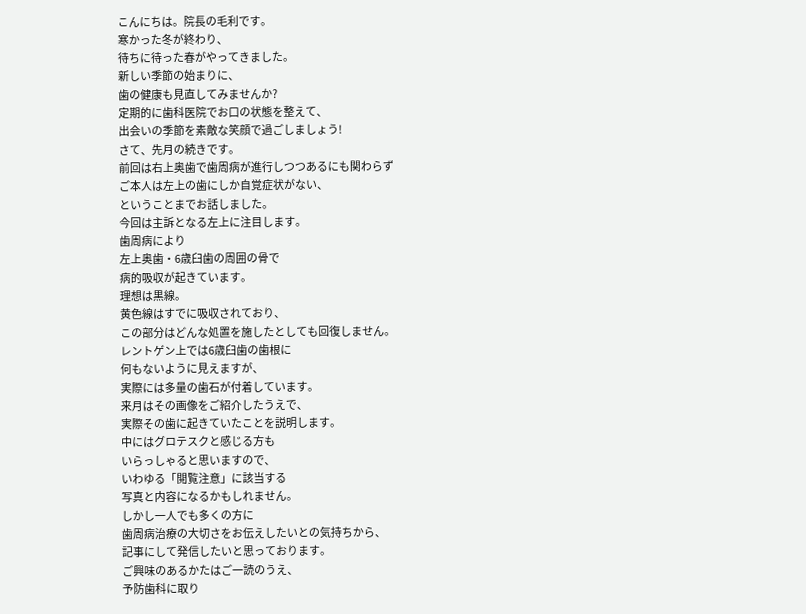こんにちは。院長の毛利です。
寒かった冬が終わり、
待ちに待った春がやってきました。
新しい季節の始まりに、
歯の健康も見直してみませんか?
定期的に歯科医院でお口の状態を整えて、
出会いの季節を素敵な笑顔で過ごしましょう!
さて、先月の続きです。
前回は右上奥歯で歯周病が進行しつつあるにも関わらず
ご本人は左上の歯にしか自覚症状がない、
ということまでお話しました。
今回は主訴となる左上に注目します。
歯周病により
左上奥歯・6歳臼歯の周囲の骨で
病的吸収が起きています。
理想は黒線。
黄色線はすでに吸収されており、
この部分はどんな処置を施したとしても回復しません。
レントゲン上では6歳臼歯の歯根に
何もないように見えますが、
実際には多量の歯石が付着しています。
来月はその画像をご紹介したうえで、
実際その歯に起きていたことを説明します。
中にはグロテスクと感じる方も
いらっしゃると思いますので、
いわゆる「閲覧注意」に該当する
写真と内容になるかもしれません。
しかし一人でも多くの方に
歯周病治療の大切さをお伝えしたいとの気持ちから、
記事にして発信したいと思っております。
ご興味のあるかたはご一読のうえ、
予防歯科に取り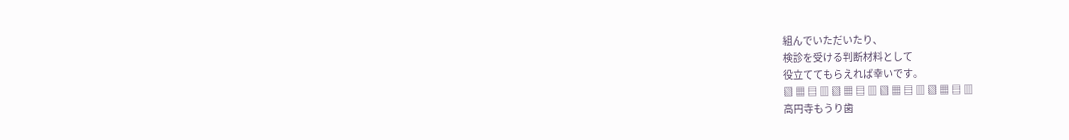組んでいただいたり、
検診を受ける判断材料として
役立ててもらえれば幸いです。
▧ ▦ ▤ ▥ ▧ ▦ ▤ ▥ ▧ ▦ ▤ ▥ ▧ ▦ ▤ ▥
高円寺もうり歯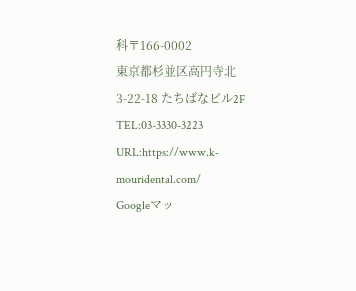科〒166-0002
東京都杉並区高円寺北3-22-18 たちばなビル2F
TEL:03-3330-3223
URL:https://www.k-mouridental.com/
Googleマッ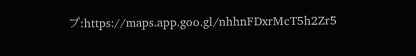プ:https://maps.app.goo.gl/nhhnFDxrMcT5h2Zr5